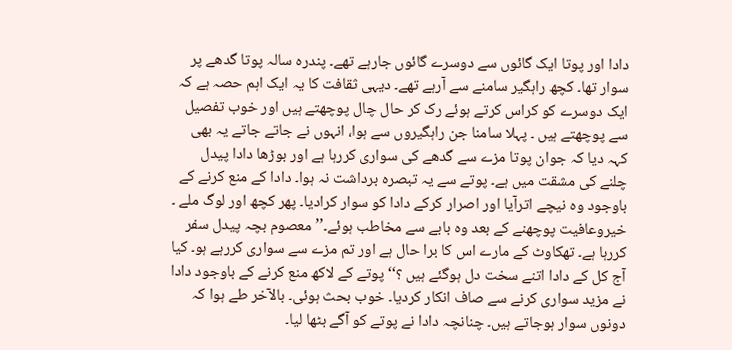دادا اور پوتا ایک گائوں سے دوسرے گائوں جارہے تھے۔ پندرہ سالہ پوتا گدھے پر سوار تھا۔ کچھ راہگیر سامنے سے آرہے تھے۔ دیہی ثقافت کا یہ ایک اہم حصہ ہے کہ ایک دوسرے کو کراس کرتے ہوئے رک کر حال چال پوچھتے ہیں اور خوب تفصیل سے پوچھتے ہیں ۔ پہلا سامنا جن راہگیروں سے ہوا، انہوں نے جاتے جاتے یہ بھی کہہ دیا کہ جوان پوتا مزے سے گدھے کی سواری کررہا ہے اور بوڑھا دادا پیدل چلنے کی مشقت میں ہے۔ پوتے سے یہ تبصرہ برداشت نہ ہوا۔ دادا کے منع کرنے کے باوجود وہ نیچے اترآیا اور اصرار کرکے دادا کو سوار کرادیا۔ پھر کچھ اور لوگ ملے ۔ خیروعافیت پوچھنے کے بعد وہ بابے سے مخاطب ہوئے۔’’معصوم بچہ پیدل سفر کررہا ہے۔ تھکاوٹ کے مارے اس کا برا حال ہے اور تم مزے سے سواری کررہے ہو۔ کیا آج کل کے دادا اتنے سخت دل ہوگئے ہیں ؟‘‘ پوتے کے لاکھ منع کرنے کے باوجود دادا نے مزید سواری کرنے سے صاف انکار کردیا۔ خوب بحث ہوئی۔ بالآخر طے ہوا کہ دونوں سوار ہوجاتے ہیں۔ چنانچہ دادا نے پوتے کو آگے بٹھا لیا۔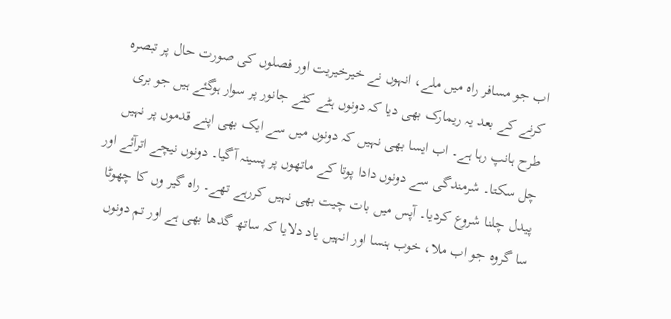اب جو مسافر راہ میں ملے، انہوں نے خیرخیریت اور فصلوں کی صورت حال پر تبصرہ کرنے کے بعد یہ ریمارک بھی دیا کہ دونوں ہٹے کٹے جانور پر سوار ہوگئے ہیں جو بری طرح ہانپ رہا ہے۔ اب ایسا بھی نہیں کہ دونوں میں سے ایک بھی اپنے قدموں پر نہیں چل سکتا۔ شرمندگی سے دونوں دادا پوتا کے ماتھوں پر پسینہ آگیا۔ دونوں نیچے اترآئے اور پیدل چلنا شروع کردیا۔ آپس میں بات چیت بھی نہیں کررہے تھے۔ راہ گیر وں کا چھوٹا سا گروہ جو اب ملا، خوب ہنسا اور انہیں یاد دلایا کہ ساتھ گدھا بھی ہے اور تم دونوں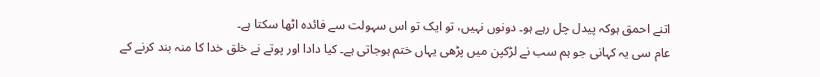اتنے احمق ہوکہ پیدل چل رہے ہو۔ دونوں نہیں، تو ایک تو اس سہولت سے فائدہ اٹھا سکتا ہے۔
عام سی یہ کہانی جو ہم سب نے لڑکپن میں پڑھی یہاں ختم ہوجاتی ہے۔ کیا دادا اور پوتے نے خلق خدا کا منہ بند کرنے کے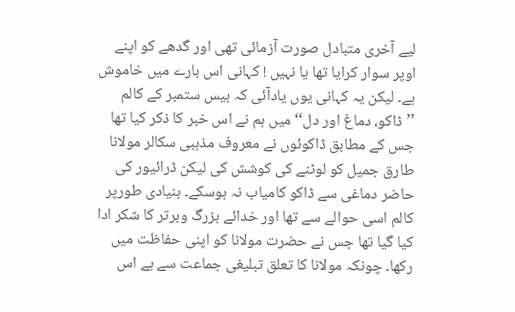لیے آخری متبادل صورت آزمائی تھی اور گدھے کو اپنے اوپر سوار کرایا تھا یا نہیں ! کہانی اس بارے میں خاموش ہے۔ لیکن یہ کہانی یوں یادآئی کہ بیس ستمبر کے کالم ’’ڈاکو، دماغ اور دل‘‘ میں ہم نے اس خبر کا ذکر کیا تھا جس کے مطابق ڈاکوئوں نے معروف مذہبی سکالر مولانا طارق جمیل کو لوٹنے کی کوشش کی لیکن ڈرائیور کی حاضر دماغی سے ڈاکو کامیاب نہ ہوسکے۔ بنیادی طورپر کالم اسی حوالے سے تھا اور خدائے بزرگ وبرتر کا شکر ادا کیا گیا تھا جس نے حضرت مولانا کو اپنی حفاظت میں رکھا۔ چونکہ مولانا کا تعلق تبلیغی جماعت سے ہے اس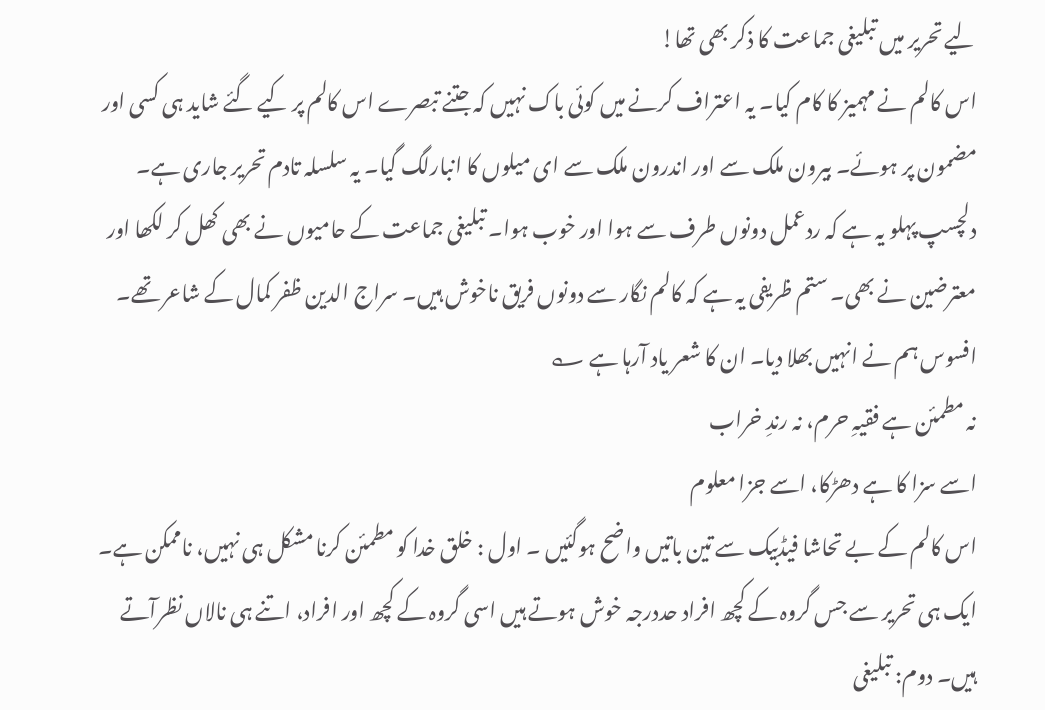لیے تحریر میں تبلیغی جماعت کا ذکر بھی تھا!
اس کالم نے مہمیز کا کام کیا۔ یہ اعتراف کرنے میں کوئی باک نہیں کہ جتنے تبصرے اس کالم پر کیے گئے شاید ہی کسی اور مضمون پر ہوئے۔ بیرون ملک سے اور اندرون ملک سے ای میلوں کا انبارلگ گیا۔ یہ سلسلہ تادم تحریر جاری ہے۔ دلچسپ پہلو یہ ہے کہ ردعمل دونوں طرف سے ہوا اور خوب ہوا۔ تبلیغی جماعت کے حامیوں نے بھی کھل کر لکھا اور معترضین نے بھی۔ ستم ظریفی یہ ہے کہ کالم نگار سے دونوں فریق ناخوش ہیں۔ سراج الدین ظفر کمال کے شاعر تھے۔ افسوس ہم نے انہیں بھلا دیا۔ ان کا شعر یاد آرہا ہے ؎
نہ مطمئن ہے فقیہِ حرم، نہ رندِ خراب
اسے سزا کا ہے دھڑکا، اسے جزا معلوم
اس کالم کے بے تحاشا فیڈبیک سے تین باتیں واضح ہوگئیں ۔ اول : خلق خدا کو مطمئن کرنا مشکل ہی نہیں، ناممکن ہے۔ ایک ہی تحریر سے جس گروہ کے کچھ افراد حددرجہ خوش ہوتے ہیں اسی گروہ کے کچھ اور افراد، اتنے ہی نالاں نظرآتے ہیں۔ دوم: تبلیغی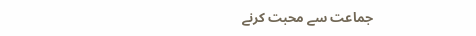جماعت سے محبت کرنے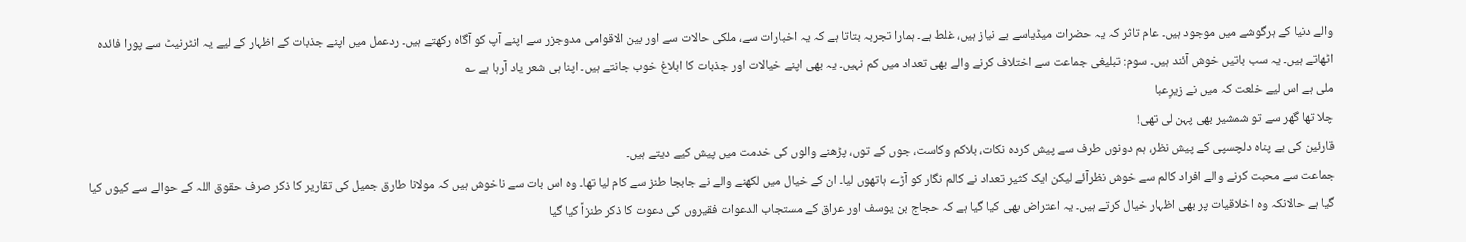والے دنیا کے ہرگوشے میں موجود ہیں۔ عام تاثر کہ یہ حضرات میڈیاسے بے نیاز ہیں، غلط ہے۔ ہمارا تجربہ بتاتا ہے کہ یہ اخبارات سے، ملکی حالات سے اور بین الاقوامی مدوجزر سے اپنے آپ کو آگاہ رکھتے ہیں۔ ردعمل میں اپنے جذبات کے اظہار کے لیے یہ انٹرنیٹ سے پورا فائدہ اٹھاتے ہیں۔ یہ سب باتیں خوش آئند ہیں۔ سوم: تبلیغی جماعت سے اختلاف کرنے والے بھی تعداد میں کم نہیں۔ یہ بھی اپنے خیالات اور جذبات کا ابلاغ خوب جانتے ہیں۔ اپنا ہی شعر یاد آرہا ہے ؎
ملی ہے اس لیے خلعت کہ میں نے زیرِعبا
چلا تھا گھر سے تو شمشیر بھی پہن لی تھی!
قارئین کی بے پناہ دلچسپی کے پیش نظر، ہم دونوں طرف سے پیش کردہ نکات، بلاکم وکاست، جوں کے توں، پڑھنے والوں کی خدمت میں پیش کیے دیتے ہیں۔
جماعت سے محبت کرنے والے افراد کالم سے خوش نظرآئے لیکن ایک کثیر تعداد نے کالم نگار کو آڑے ہاتھوں لیا۔ ان کے خیال میں لکھنے والے نے جابجا طنز سے کام لیا تھا۔ وہ اس بات سے ناخوش ہیں کہ مولانا طارق جمیل کی تقاریر کا ذکر صرف حقوق اللہ کے حوالے سے کیوں کیا گیا ہے حالانکہ وہ اخلاقیات پر بھی اظہار خیال کرتے ہیں۔ یہ اعتراض بھی کیا گیا ہے کہ حجاج بن یوسف اور عراق کے مستجاب الدعوات فقیروں کی دعوت کا ذکر طنزاً کیا گیا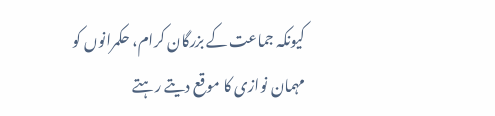کیونکہ جماعت کے بزرگان کرام، حکمرانوں کو مہمان نوازی کا موقع دیتے رہتے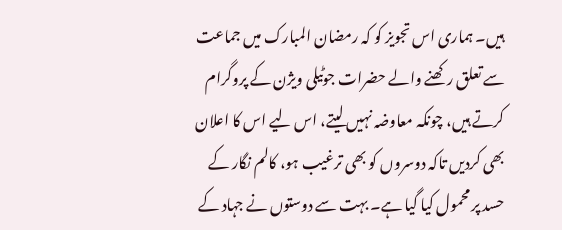ہیں۔ ہماری اس تجویز کو کہ رمضان المبارک میں جماعت سے تعلق رکھنے والے حضرات جوٹیلی ویژن کے پروگرام کرتے ہیں، چونکہ معاوضہ نہیں لیتے، اس لیے اس کا اعلان بھی کردیں تاکہ دوسروں کو بھی ترغیب ہو، کالم نگار کے حسد پر محمول کیا گیا ہے۔ بہت سے دوستوں نے جہاد کے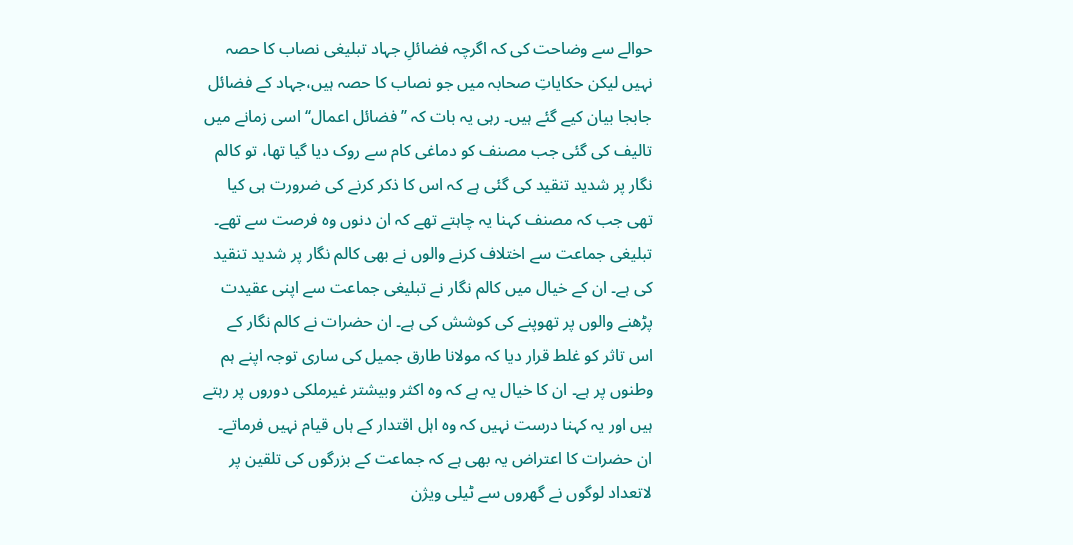حوالے سے وضاحت کی کہ اگرچہ فضائلِ جہاد تبلیغی نصاب کا حصہ نہیں لیکن حکایاتِ صحابہ میں جو نصاب کا حصہ ہیں،جہاد کے فضائل جابجا بیان کیے گئے ہیں۔ رہی یہ بات کہ ’’فضائل اعمال‘‘ اسی زمانے میں تالیف کی گئی جب مصنف کو دماغی کام سے روک دیا گیا تھا، تو کالم نگار پر شدید تنقید کی گئی ہے کہ اس کا ذکر کرنے کی ضرورت ہی کیا تھی جب کہ مصنف کہنا یہ چاہتے تھے کہ ان دنوں وہ فرصت سے تھے۔
تبلیغی جماعت سے اختلاف کرنے والوں نے بھی کالم نگار پر شدید تنقید کی ہے۔ ان کے خیال میں کالم نگار نے تبلیغی جماعت سے اپنی عقیدت پڑھنے والوں پر تھوپنے کی کوشش کی ہے۔ ان حضرات نے کالم نگار کے اس تاثر کو غلط قرار دیا کہ مولانا طارق جمیل کی ساری توجہ اپنے ہم وطنوں پر ہے۔ ان کا خیال یہ ہے کہ وہ اکثر وبیشتر غیرملکی دوروں پر رہتے ہیں اور یہ کہنا درست نہیں کہ وہ اہل اقتدار کے ہاں قیام نہیں فرماتے۔ ان حضرات کا اعتراض یہ بھی ہے کہ جماعت کے بزرگوں کی تلقین پر لاتعداد لوگوں نے گھروں سے ٹیلی ویژن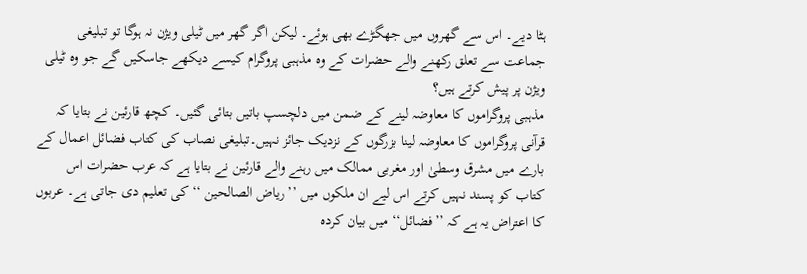ہٹا دیے۔ اس سے گھروں میں جھگڑے بھی ہوئے۔ لیکن اگر گھر میں ٹیلی ویژن نہ ہوگا تو تبلیغی جماعت سے تعلق رکھنے والے حضرات کے وہ مذہبی پروگرام کیسے دیکھے جاسکیں گے جو وہ ٹیلی ویژن پر پیش کرتے ہیں؟
مذہبی پروگراموں کا معاوضہ لینے کے ضمن میں دلچسپ باتیں بتائی گئیں۔ کچھ قارئین نے بتایا کہ قرآنی پروگراموں کا معاوضہ لینا بزرگوں کے نزدیک جائز نہیں۔تبلیغی نصاب کی کتاب فضائل اعمال کے بارے میں مشرق وسطیٰ اور مغربی ممالک میں رہنے والے قارئین نے بتایا ہے کہ عرب حضرات اس کتاب کو پسند نہیں کرتے اس لیے ان ملکوں میں ’’ریاض الصالحین ‘‘ کی تعلیم دی جاتی ہے۔ عربوں کا اعتراض یہ ہے کہ ’’فضائل‘‘ میں بیان کردہ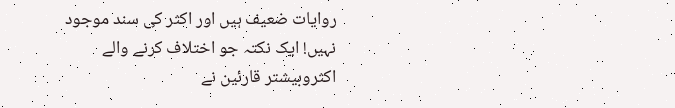روایات ضعیف ہیں اور اکثر کی سند موجود نہیں! ایک نکتہ جو اختلاف کرنے والے اکثروبیشتر قارئین نے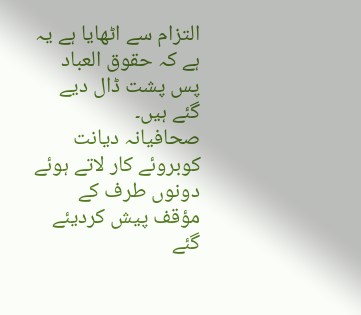التزام سے اٹھایا ہے یہ ہے کہ حقوق العباد پس پشت ڈال دیے گئے ہیں۔
صحافیانہ دیانت کوبروئے کار لاتے ہوئے دونوں طرف کے مؤقف پیش کردیئے گئے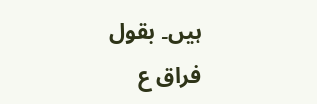ہیں۔ بقول فراق ع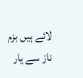لائے ہیں بزم ناز سے یار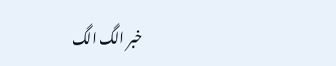خبر الگ الگ